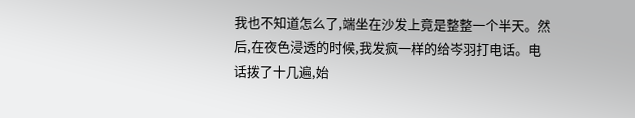我也不知道怎么了,端坐在沙发上竟是整整一个半天。然后,在夜色浸透的时候,我发疯一样的给岑羽打电话。电话拨了十几遍,始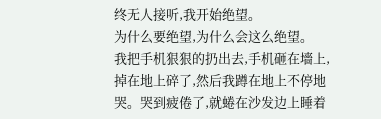终无人接听,我开始绝望。
为什么要绝望,为什么会这么绝望。
我把手机狠狠的扔出去,手机砸在墻上,掉在地上碎了,然后我蹲在地上不停地哭。哭到疲倦了,就蜷在沙发边上睡着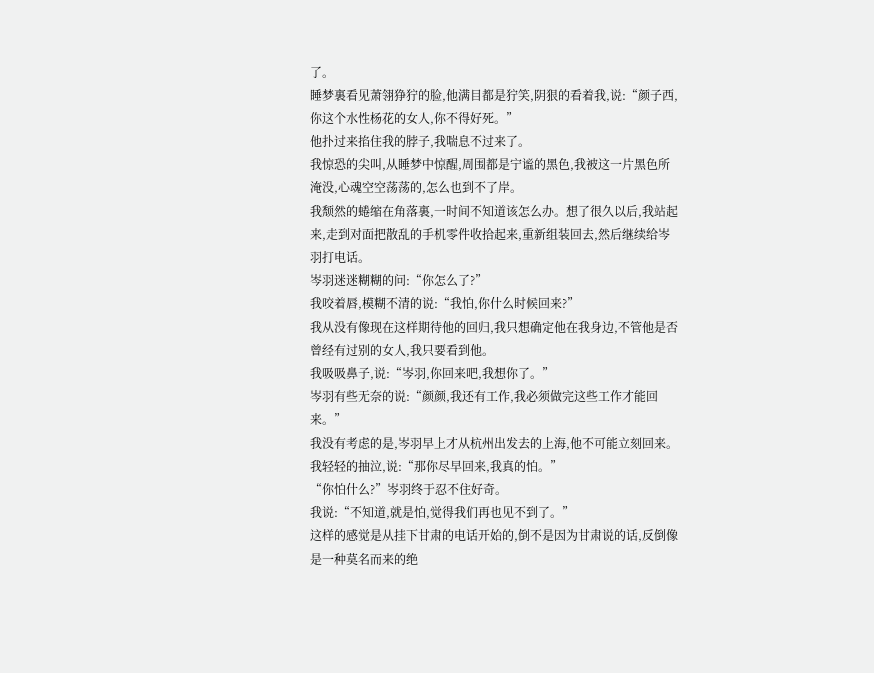了。
睡梦裏看见萧翎狰狞的脸,他满目都是狞笑,阴狠的看着我,说:“颜子西,你这个水性杨花的女人,你不得好死。”
他扑过来掐住我的脖子,我喘息不过来了。
我惊恐的尖叫,从睡梦中惊醒,周围都是宁谧的黑色,我被这一片黑色所淹没,心魂空空荡荡的,怎么也到不了岸。
我颓然的蜷缩在角落裏,一时间不知道该怎么办。想了很久以后,我站起来,走到对面把散乱的手机零件收拾起来,重新组装回去,然后继续给岑羽打电话。
岑羽迷迷糊糊的问:“你怎么了?”
我咬着唇,模糊不清的说:“我怕,你什么时候回来?”
我从没有像现在这样期待他的回归,我只想确定他在我身边,不管他是否曾经有过别的女人,我只要看到他。
我吸吸鼻子,说:“岑羽,你回来吧,我想你了。”
岑羽有些无奈的说:“颜颜,我还有工作,我必须做完这些工作才能回来。”
我没有考虑的是,岑羽早上才从杭州出发去的上海,他不可能立刻回来。我轻轻的抽泣,说:“那你尽早回来,我真的怕。”
“你怕什么?”岑羽终于忍不住好奇。
我说:“不知道,就是怕,觉得我们再也见不到了。”
这样的感觉是从挂下甘肃的电话开始的,倒不是因为甘肃说的话,反倒像是一种莫名而来的绝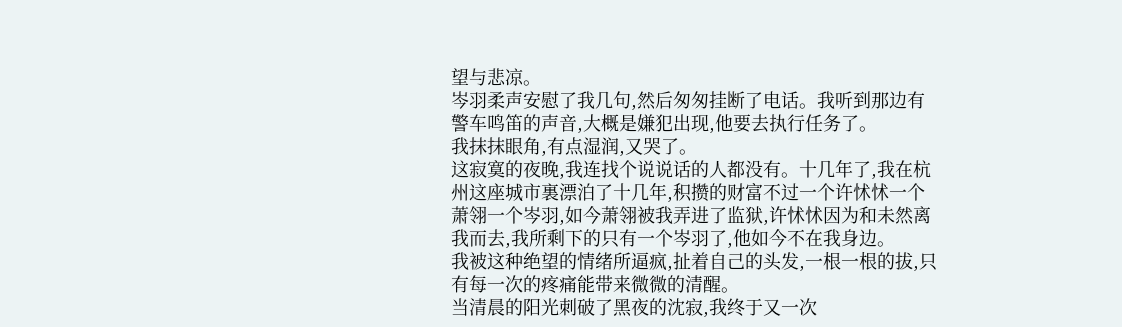望与悲凉。
岑羽柔声安慰了我几句,然后匆匆挂断了电话。我听到那边有警车鸣笛的声音,大概是嫌犯出现,他要去执行任务了。
我抹抹眼角,有点湿润,又哭了。
这寂寞的夜晚,我连找个说说话的人都没有。十几年了,我在杭州这座城市裏漂泊了十几年,积攒的财富不过一个许怵怵一个萧翎一个岑羽,如今萧翎被我弄进了监狱,许怵怵因为和未然离我而去,我所剩下的只有一个岑羽了,他如今不在我身边。
我被这种绝望的情绪所逼疯,扯着自己的头发,一根一根的拔,只有每一次的疼痛能带来微微的清醒。
当清晨的阳光刺破了黑夜的沈寂,我终于又一次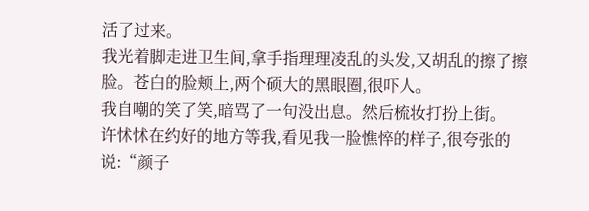活了过来。
我光着脚走进卫生间,拿手指理理凌乱的头发,又胡乱的擦了擦脸。苍白的脸颊上,两个硕大的黑眼圈,很吓人。
我自嘲的笑了笑,暗骂了一句没出息。然后梳妆打扮上街。
许怵怵在约好的地方等我,看见我一脸憔悴的样子,很夸张的说:“颜子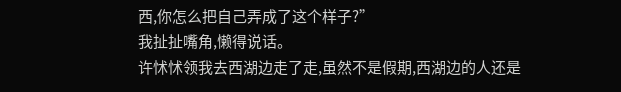西,你怎么把自己弄成了这个样子?”
我扯扯嘴角,懒得说话。
许怵怵领我去西湖边走了走,虽然不是假期,西湖边的人还是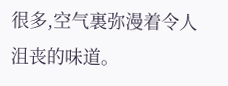很多,空气裏弥漫着令人沮丧的味道。